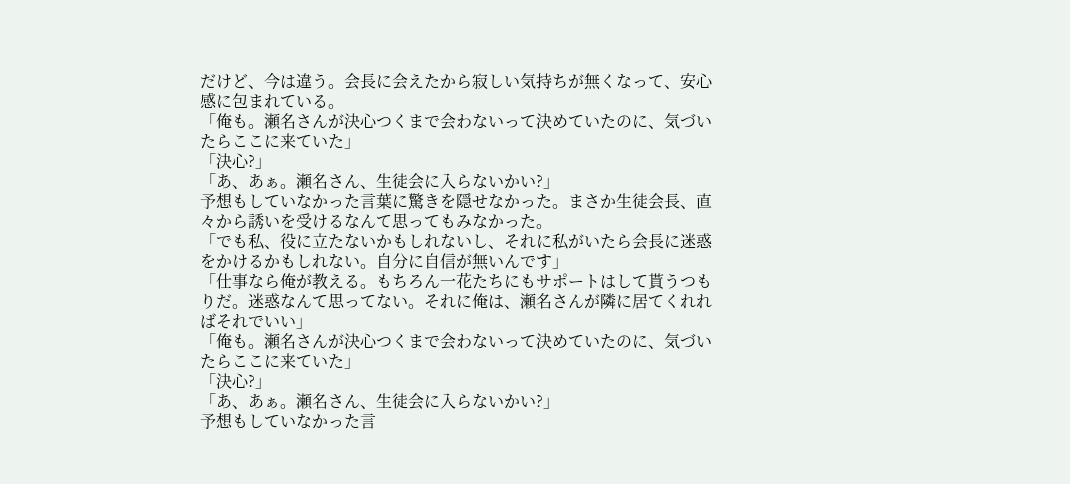だけど、今は違う。会長に会えたから寂しい気持ちが無くなって、安心感に包まれている。
「俺も。瀬名さんが決心つくまで会わないって決めていたのに、気づいたらここに来ていた」
「決心?」
「あ、あぁ。瀬名さん、生徒会に入らないかい?」
予想もしていなかった言葉に驚きを隠せなかった。まさか生徒会長、直々から誘いを受けるなんて思ってもみなかった。
「でも私、役に立たないかもしれないし、それに私がいたら会長に迷惑をかけるかもしれない。自分に自信が無いんです」
「仕事なら俺が教える。もちろん一花たちにもサポートはして貰うつもりだ。迷惑なんて思ってない。それに俺は、瀬名さんが隣に居てくれればそれでいい」
「俺も。瀬名さんが決心つくまで会わないって決めていたのに、気づいたらここに来ていた」
「決心?」
「あ、あぁ。瀬名さん、生徒会に入らないかい?」
予想もしていなかった言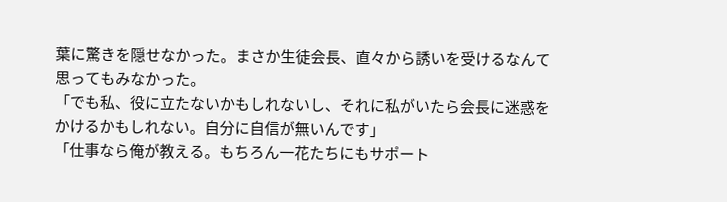葉に驚きを隠せなかった。まさか生徒会長、直々から誘いを受けるなんて思ってもみなかった。
「でも私、役に立たないかもしれないし、それに私がいたら会長に迷惑をかけるかもしれない。自分に自信が無いんです」
「仕事なら俺が教える。もちろん一花たちにもサポート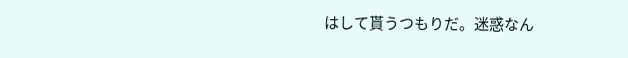はして貰うつもりだ。迷惑なん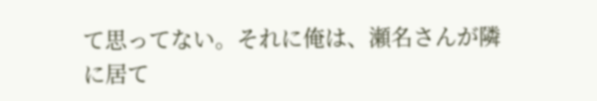て思ってない。それに俺は、瀬名さんが隣に居て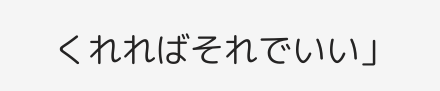くれればそれでいい」